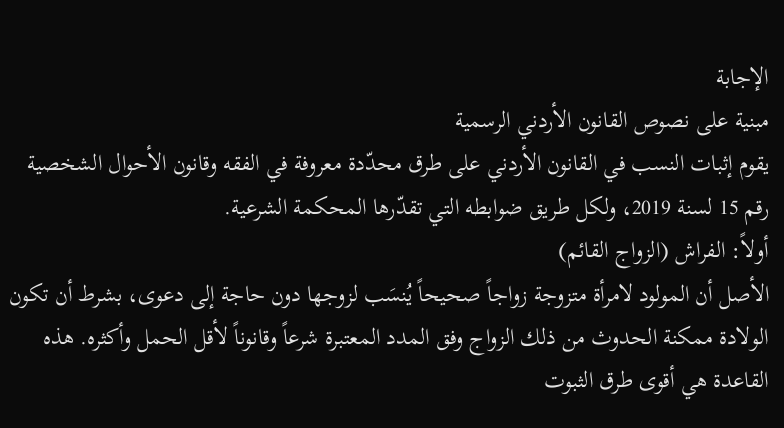الإجابة
مبنية على نصوص القانون الأردني الرسمية
يقوم إثبات النسب في القانون الأردني على طرق محدّدة معروفة في الفقه وقانون الأحوال الشخصية رقم 15 لسنة 2019، ولكل طريق ضوابطه التي تقدّرها المحكمة الشرعية.
أولاً: الفراش (الزواج القائم)
الأصل أن المولود لامرأة متزوجة زواجاً صحيحاً يُنسَب لزوجها دون حاجة إلى دعوى، بشرط أن تكون الولادة ممكنة الحدوث من ذلك الزواج وفق المدد المعتبرة شرعاً وقانوناً لأقل الحمل وأكثره. هذه القاعدة هي أقوى طرق الثبوت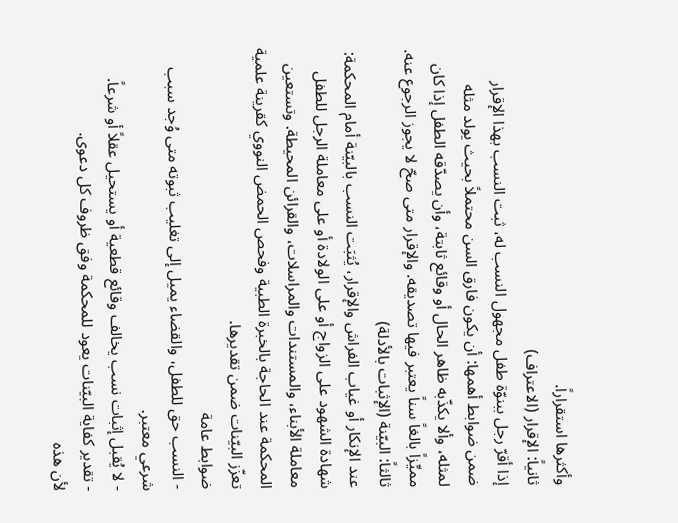وأكثرها استقراراً.
ثانياً: الإقرار (الاعتراف)
إذا أقرّ رجل ببنوّة طفل مجهول النسب له، ثبت النسب بهذا الإقرار ضمن ضوابط أهمها: أن يكون فارق السن محتملاً بحيث يولد مثله لمثله، وألا يكذّبه ظاهر الحال أو وقائع ثابتة، وأن يصدّقه الطفل إذا كان مميِّزاً بالغاً سناً يعتبر فيها تصديقه. والإقرار متى صحّ لا يجوز الرجوع عنه.
ثالثاً: البيّنة (الإثبات بالأدلة)
عند الإنكار أو غياب الفراش والإقرار، يُثبَت النسب بالبيّنة أمام المحكمة: شهادة الشهود على الزواج أو على الولادة أو على معاملة الرجل للطفل معاملة الأبناء، والمستندات والمراسلات، والقرائن المحيطة. وتستعين المحكمة عند الحاجة بالخبرة الطبية وفحص الحمض النووي كقرينة علمية تعزّز البيّنات ضمن تقديرها.
ضوابط عامة
- النسب حق للطفل، والقضاء يميل إلى تغليب ثبوته متى وُجد سبب شرعي معتبر.
- لا يُقبل إثبات نسب يخالف وقائع قطعية أو يستحيل عقلاً أو شرعاً.
- تقدير كفاية البيّنات يعود للمحكمة وفق ظروف كل دعوى.
لأن هذه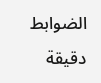الضوابط دقيقة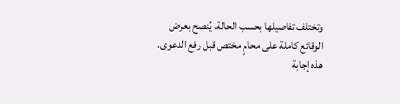وتختلف تفاصيلها بحسب الحالة، يُنصح بعرض الوقائع كاملة على محامٍ مختص قبل رفع الدعوى.
هذه إجابة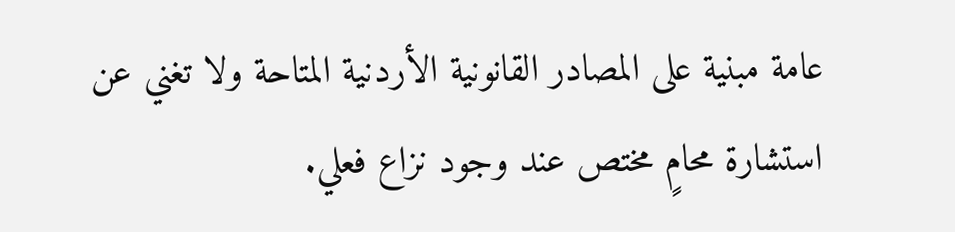عامة مبنية على المصادر القانونية الأردنية المتاحة ولا تغني عن استشارة محامٍ مختص عند وجود نزاع فعلي.